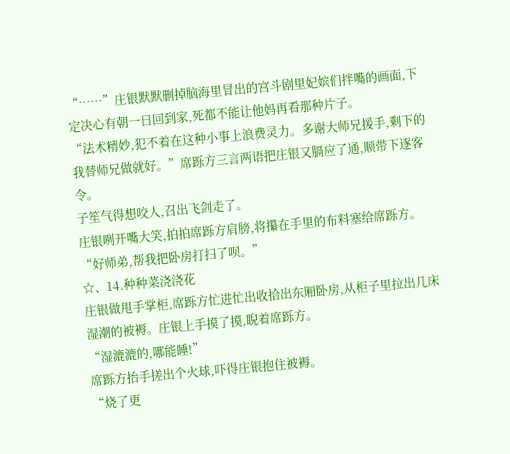“……”庄银默默删掉脑海里冒出的宫斗剧里妃嫔们拌嘴的画面,下定决心有朝一日回到家,死都不能让他妈再看那种片子。
“法术精妙,犯不着在这种小事上浪费灵力。多谢大师兄援手,剩下的我替师兄做就好。”席跞方三言两语把庄银又膈应了通,顺带下逐客令。
子笙气得想咬人,召出飞剑走了。
庄银咧开嘴大笑,拍拍席跞方肩膀,将攥在手里的布料塞给席跞方。“好师弟,帮我把卧房打扫了呗。”
☆、14.种种菜浇浇花
庄银做甩手掌柜,席跞方忙进忙出收拾出东厢卧房,从柜子里拉出几床湿潮的被褥。庄银上手摸了摸,睨着席跞方。
“湿漉漉的,哪能睡!”
席跞方抬手搓出个火球,吓得庄银抱住被褥。
“烧了更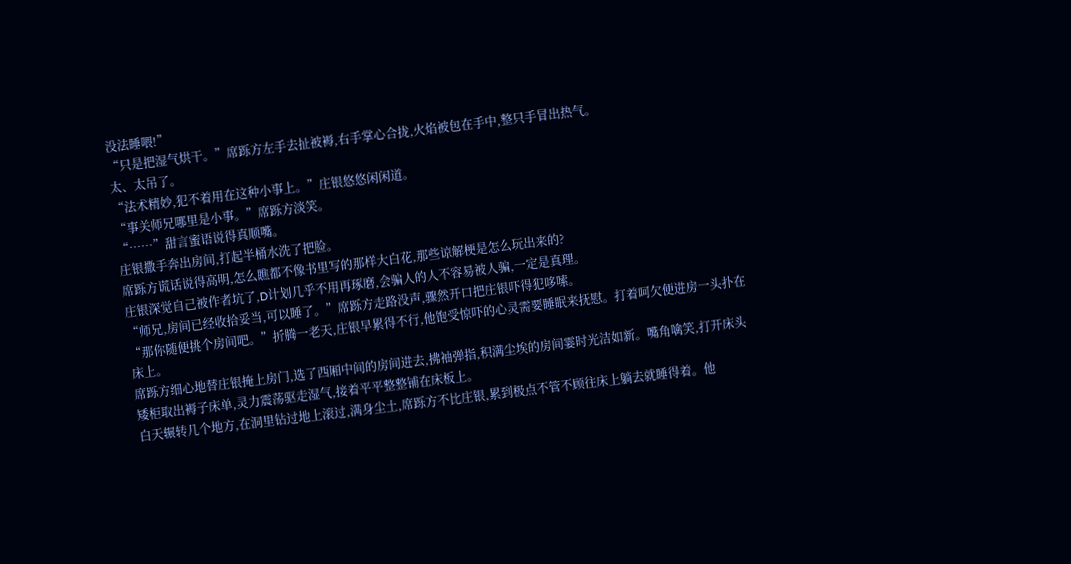没法睡喂!”
“只是把湿气烘干。”席跞方左手去扯被褥,右手掌心合拢,火焰被包在手中,整只手冒出热气。
太、太吊了。
“法术精妙,犯不着用在这种小事上。”庄银悠悠闲闲道。
“事关师兄哪里是小事。”席跞方淡笑。
“……”甜言蜜语说得真顺嘴。
庄银撒手奔出房间,打起半桶水洗了把脸。
席跞方谎话说得高明,怎么瞧都不像书里写的那样大白花,那些谅解梗是怎么玩出来的?
庄银深觉自己被作者坑了,D计划几乎不用再琢磨,会骗人的人不容易被人骗,一定是真理。
“师兄,房间已经收拾妥当,可以睡了。”席跞方走路没声,骤然开口把庄银吓得犯哆嗦。
“那你随便挑个房间吧。”折腾一老天,庄银早累得不行,他饱受惊吓的心灵需要睡眠来抚慰。打着呵欠便进房一头扑在床上。
席跞方细心地替庄银掩上房门,选了西厢中间的房间进去,拂袖弹指,积满尘埃的房间霎时光洁如新。嘴角噙笑,打开床头矮柜取出褥子床单,灵力震荡驱走湿气,接着平平整整铺在床板上。
白天辗转几个地方,在洞里钻过地上滚过,满身尘土,席跞方不比庄银,累到极点不管不顾往床上躺去就睡得着。他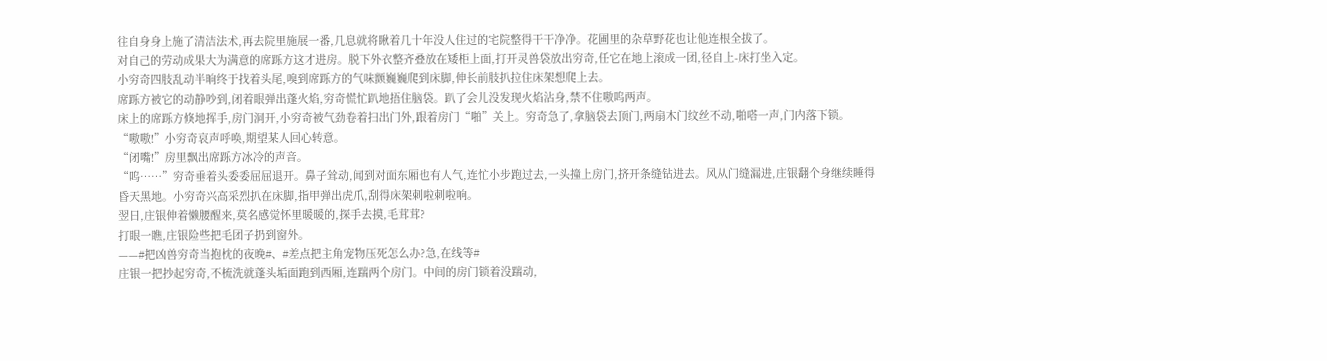往自身身上施了清洁法术,再去院里施展一番,几息就将瞅着几十年没人住过的宅院整得干干净净。花圃里的杂草野花也让他连根全拔了。
对自己的劳动成果大为满意的席跞方这才进房。脱下外衣整齐叠放在矮柜上面,打开灵兽袋放出穷奇,任它在地上滚成一团,径自上-床打坐入定。
小穷奇四肢乱动半晌终于找着头尾,嗅到席跞方的气味颤巍巍爬到床脚,伸长前肢扒拉住床架想爬上去。
席跞方被它的动静吵到,闭着眼弹出蓬火焰,穷奇慌忙趴地捂住脑袋。趴了会儿没发现火焰沾身,禁不住嗷呜两声。
床上的席跞方倏地挥手,房门洞开,小穷奇被气劲卷着扫出门外,跟着房门“啪”关上。穷奇急了,拿脑袋去顶门,两扇木门纹丝不动,啪嗒一声,门内落下锁。
“嗷嗷!”小穷奇哀声呼唤,期望某人回心转意。
“闭嘴!”房里飘出席跞方冰冷的声音。
“呜……”穷奇垂着头委委屈屈退开。鼻子耸动,闻到对面东厢也有人气,连忙小步跑过去,一头撞上房门,挤开条缝钻进去。风从门缝漏进,庄银翻个身继续睡得昏天黑地。小穷奇兴高采烈扒在床脚,指甲弹出虎爪,刮得床架刺啦刺啦响。
翌日,庄银伸着懒腰醒来,莫名感觉怀里暖暖的,探手去摸,毛茸茸?
打眼一瞧,庄银险些把毛团子扔到窗外。
——#把凶兽穷奇当抱枕的夜晚#、#差点把主角宠物压死怎么办?急,在线等#
庄银一把抄起穷奇,不梳洗就蓬头垢面跑到西厢,连踹两个房门。中间的房门锁着没踹动,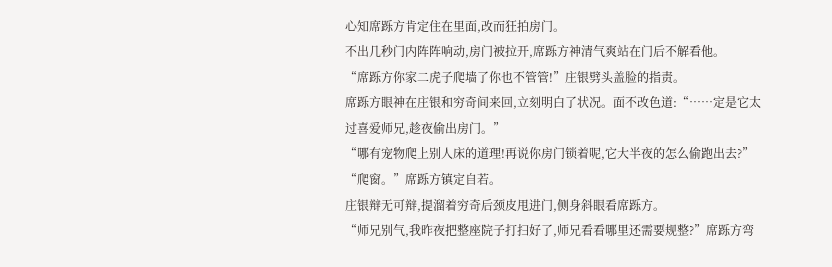心知席跞方肯定住在里面,改而狂拍房门。
不出几秒门内阵阵响动,房门被拉开,席跞方神清气爽站在门后不解看他。
“席跞方你家二虎子爬墙了你也不管管!”庄银劈头盖脸的指责。
席跞方眼神在庄银和穷奇间来回,立刻明白了状况。面不改色道:“……定是它太过喜爱师兄,趁夜偷出房门。”
“哪有宠物爬上别人床的道理!再说你房门锁着呢,它大半夜的怎么偷跑出去?”
“爬窗。”席跞方镇定自若。
庄银辩无可辩,提溜着穷奇后颈皮甩进门,侧身斜眼看席跞方。
“师兄别气,我昨夜把整座院子打扫好了,师兄看看哪里还需要规整?”席跞方弯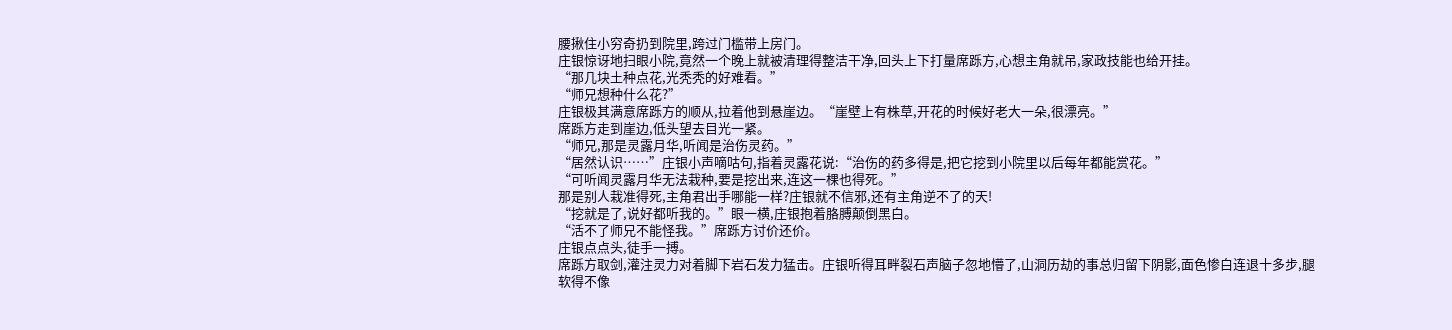腰揪住小穷奇扔到院里,跨过门槛带上房门。
庄银惊讶地扫眼小院,竟然一个晚上就被清理得整洁干净,回头上下打量席跞方,心想主角就吊,家政技能也给开挂。
“那几块土种点花,光秃秃的好难看。”
“师兄想种什么花?”
庄银极其满意席跞方的顺从,拉着他到悬崖边。“崖壁上有株草,开花的时候好老大一朵,很漂亮。”
席跞方走到崖边,低头望去目光一紧。
“师兄,那是灵露月华,听闻是治伤灵药。”
“居然认识……”庄银小声嘀咕句,指着灵露花说:“治伤的药多得是,把它挖到小院里以后每年都能赏花。”
“可听闻灵露月华无法栽种,要是挖出来,连这一棵也得死。”
那是别人栽准得死,主角君出手哪能一样?庄银就不信邪,还有主角逆不了的天!
“挖就是了,说好都听我的。”眼一横,庄银抱着胳膊颠倒黑白。
“活不了师兄不能怪我。”席跞方讨价还价。
庄银点点头,徒手一搏。
席跞方取剑,灌注灵力对着脚下岩石发力猛击。庄银听得耳畔裂石声脑子忽地懵了,山洞历劫的事总归留下阴影,面色惨白连退十多步,腿软得不像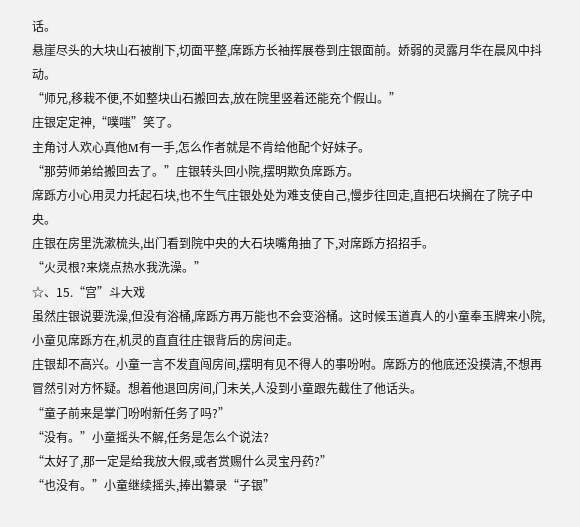话。
悬崖尽头的大块山石被削下,切面平整,席跞方长袖挥展卷到庄银面前。娇弱的灵露月华在晨风中抖动。
“师兄,移栽不便,不如整块山石搬回去,放在院里竖着还能充个假山。”
庄银定定神,“噗嗤”笑了。
主角讨人欢心真他M有一手,怎么作者就是不肯给他配个好妹子。
“那劳师弟给搬回去了。”庄银转头回小院,摆明欺负席跞方。
席跞方小心用灵力托起石块,也不生气庄银处处为难支使自己,慢步往回走,直把石块搁在了院子中央。
庄银在房里洗漱梳头,出门看到院中央的大石块嘴角抽了下,对席跞方招招手。
“火灵根?来烧点热水我洗澡。”
☆、15.“宫”斗大戏
虽然庄银说要洗澡,但没有浴桶,席跞方再万能也不会变浴桶。这时候玉道真人的小童奉玉牌来小院,小童见席跞方在,机灵的直直往庄银背后的房间走。
庄银却不高兴。小童一言不发直闯房间,摆明有见不得人的事吩咐。席跞方的他底还没摸清,不想再冒然引对方怀疑。想着他退回房间,门未关,人没到小童跟先截住了他话头。
“童子前来是掌门吩咐新任务了吗?”
“没有。”小童摇头不解,任务是怎么个说法?
“太好了,那一定是给我放大假,或者赏赐什么灵宝丹药?”
“也没有。”小童继续摇头,捧出纂录“子银”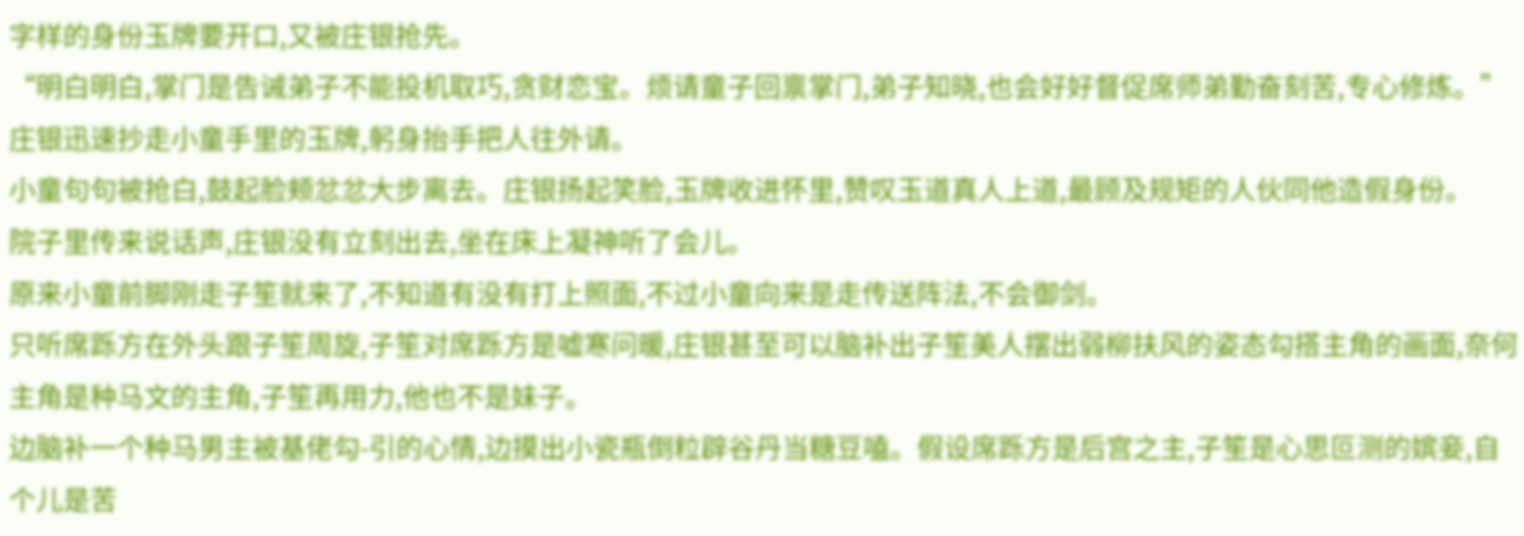字样的身份玉牌要开口,又被庄银抢先。
“明白明白,掌门是告诫弟子不能投机取巧,贪财恋宝。烦请童子回禀掌门,弟子知晓,也会好好督促席师弟勤奋刻苦,专心修炼。”庄银迅速抄走小童手里的玉牌,躬身抬手把人往外请。
小童句句被抢白,鼓起脸颊忿忿大步离去。庄银扬起笑脸,玉牌收进怀里,赞叹玉道真人上道,最顾及规矩的人伙同他造假身份。
院子里传来说话声,庄银没有立刻出去,坐在床上凝神听了会儿。
原来小童前脚刚走子笙就来了,不知道有没有打上照面,不过小童向来是走传送阵法,不会御剑。
只听席跞方在外头跟子笙周旋,子笙对席跞方是嘘寒问暖,庄银甚至可以脑补出子笙美人摆出弱柳扶风的姿态勾搭主角的画面,奈何主角是种马文的主角,子笙再用力,他也不是妹子。
边脑补一个种马男主被基佬勾-引的心情,边摸出小瓷瓶倒粒辟谷丹当糖豆嗑。假设席跞方是后宫之主,子笙是心思叵测的嫔妾,自个儿是苦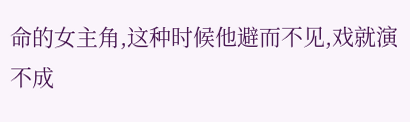命的女主角,这种时候他避而不见,戏就演不成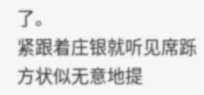了。
紧跟着庄银就听见席跞方状似无意地提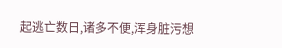起逃亡数日,诸多不便,浑身脏污想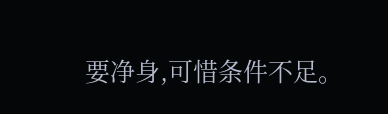要净身,可惜条件不足。